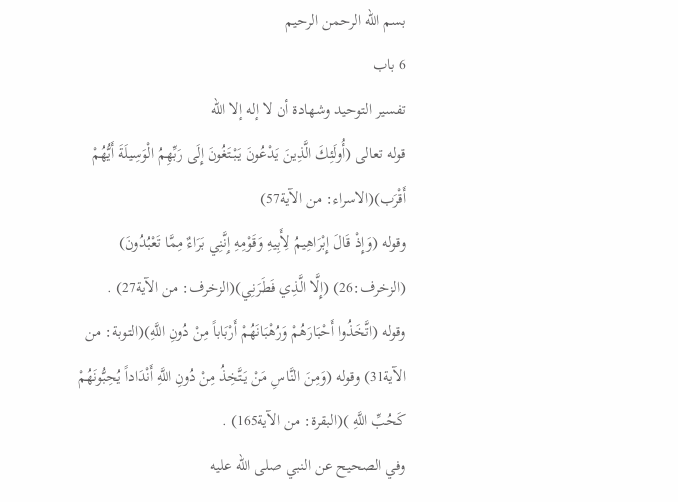بسم الله الرحمن الرحيم
6 باب
تفسير التوحيد وشهادة أن لا إله إلا الله
قوله تعالى (أُولَئِكَ الَّذِينَ يَدْعُونَ يَبْتَغُونَ إِلَى رَبِّهِمُ الْوَسِيلَةَ أَيُّهُمْ أَقْرَب)(الاسراء: من الآية57)
وقوله (وَإِذْ قَالَ إِبْرَاهِيمُ لِأَبِيهِ وَقَوْمِهِ إِنَّنِي بَرَاءٌ مِمَّا تَعْبُدُونَ) (الزخرف:26) (إِلَّا الَّذِي فَطَرَنِي)(الزخرف: من الآية27) .
وقوله (اتَّخَذُوا أَحْبَارَهُمْ وَرُهْبَانَهُمْ أَرْبَاباً مِنْ دُونِ اللَّهِ)(التوبة: من الآية31) وقوله (وَمِنَ النَّاسِ مَنْ يَتَّخِذُ مِنْ دُونِ اللَّهِ أَنْدَاداً يُحِبُّونَهُمْ كَحُبِّ اللَّهِ )(البقرة: من الآية165) .
وفي الصحيح عن النبي صلى الله عليه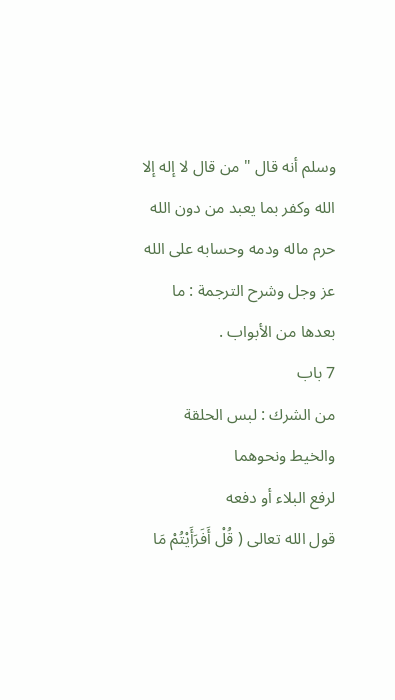وسلم أنه قال " من قال لا إله إلا الله وكفر بما يعبد من دون الله حرم ماله ودمه وحسابه على الله عز وجل وشرح الترجمة : ما بعدها من الأبواب .
7 باب
من الشرك : لبس الحلقة والخيط ونحوهما
لرفع البلاء أو دفعه
قول الله تعالى ( قُلْ أَفَرَأَيْتُمْ مَا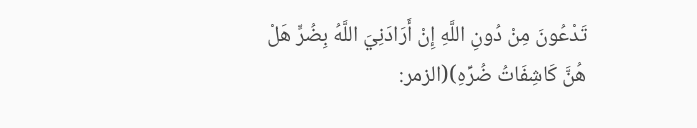تَدْعُونَ مِنْ دُونِ اللَّهِ إِنْ أَرَادَنِيَ اللَّهُ بِضُرٍّ هَلْ هُنَّ كَاشِفَاتُ ضُرِّهِ)(الزمر: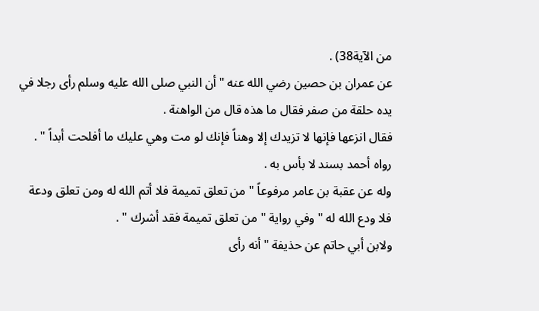من الآية38) .
عن عمران بن حصين رضي الله عنه " أن النبي صلى الله عليه وسلم رأى رجلا في يده حلقة من صفر فقال ما هذه قال من الواهنة .
فقال انزعها فإنها لا تزيدك إلا وهناً فإنك لو مت وهي عليك ما أفلحت أبداً " .
رواه أحمد بسند لا بأس به .
وله عن عقبة بن عامر مرفوعاً " من تعلق تميمة فلا أتم الله له ومن تعلق ودعة فلا ودع الله له " وفي رواية " من تعلق تميمة فقد أشرك " .
ولابن أبي حاتم عن حذيفة " أنه رأى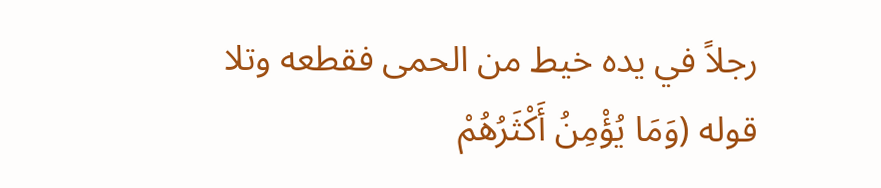رجلاً في يده خيط من الحمى فقطعه وتلا قوله (وَمَا يُؤْمِنُ أَكْثَرُهُمْ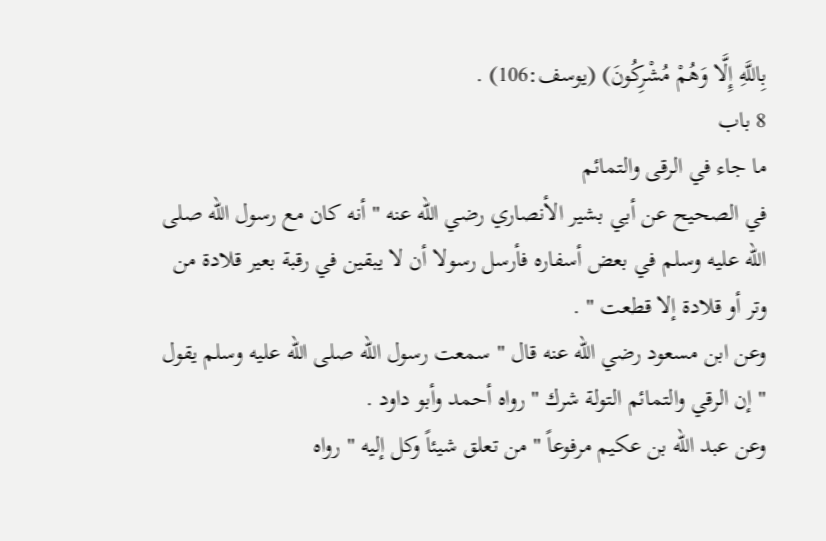بِاللَّهِ إِلَّا وَهُمْ مُشْرِكُونَ) (يوسف:106) .
8 باب
ما جاء في الرقى والتمائم
في الصحيح عن أبي بشير الأنصاري رضي الله عنه " أنه كان مع رسول الله صلى الله عليه وسلم في بعض أسفاره فأرسل رسولا أن لا يبقين في رقبة بعير قلادة من وتر أو قلادة إلا قطعت " .
وعن ابن مسعود رضي الله عنه قال " سمعت رسول الله صلى الله عليه وسلم يقول " إن الرقي والتمائم التولة شرك " رواه أحمد وأبو داود .
وعن عبد الله بن عكيم مرفوعاً " من تعلق شيئاً وكل إليه " رواه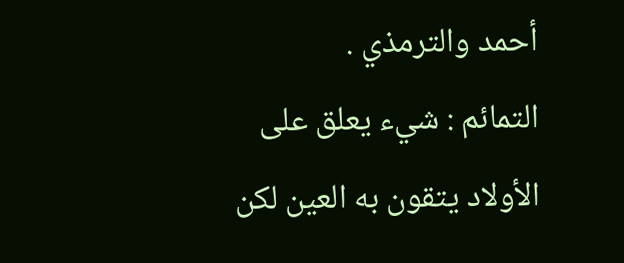أحمد والترمذي .
التمائم : شيء يعلق على الأولاد يتقون به العين لكن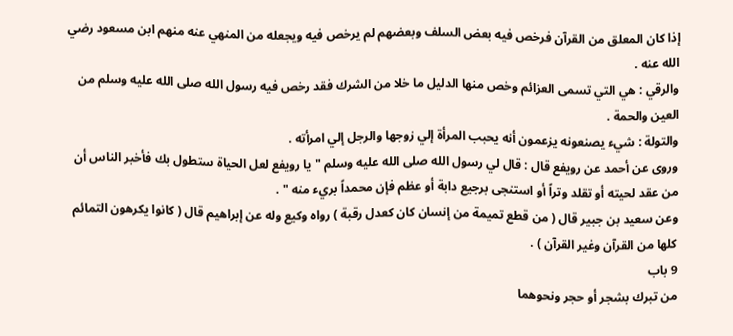إذا كان المعلق من القرآن فرخص فيه بعض السلف وبعضهم لم يرخص فيه ويجعله من المنهي عنه منهم ابن مسعود رضي الله عنه .
والرقي : هي التي تسمى العزائم وخص منها الدليل ما خلا من الشرك فقد رخص فيه رسول الله صلى الله عليه وسلم من العين والحمة .
والتولة : شيء يصنعونه يزعمون أنه يحبب المرأة إلي زوجها والرجل إلي امرأته .
وروى عن أحمد عن رويفع قال : قال لي رسول الله صلى الله عليه وسلم " يا رويفع لعل الحياة ستطول بك فأخبر الناس أن من عقد لحيته أو تقلد وتراً أو استنجى برجيع دابة أو عظم فإن محمداً بريء منه " .
وعن سعيد بن جبير قال ( من قطع تميمة من إنسان كان كعدل رقبة ) رواه وكيع وله عن إبراهيم قال ( كانوا يكرهون التمائم كلها من القرآن وغير القرآن ) .
9 باب
من تبرك بشجر أو حجر ونحوهما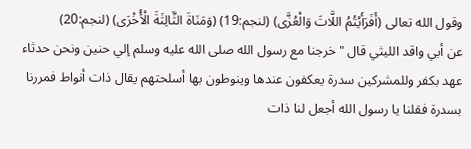وقول الله تعالى (أَفَرَأَيْتُمُ اللَّاتَ وَالْعُزَّى) (لنجم:19) (وَمَنَاةَ الثَّالِثَةَ الْأُخْرَى) (لنجم:20)
عن أبي واقد الليثي قال " خرجنا مع رسول الله صلى الله عليه وسلم إلي حنين ونحن حدثاء عهد بكفر وللمشركين سدرة يعكفون عندها وينوطون بها أسلحتهم يقال ذات أنواط فمررنا بسدرة فقلنا يا رسول الله أجعل لنا ذات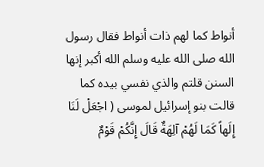أنواط كما لهم ذات أنواط فقال رسول الله صلى الله عليه وسلم الله أكبر إنها السنن قلتم والذي نفسي بيده كما قالت بنو إسرائيل لموسى ( اجْعَلْ لَنَا إِلَهاً كَمَا لَهُمْ آلِهَةٌ قَالَ إِنَّكُمْ قَوْمٌ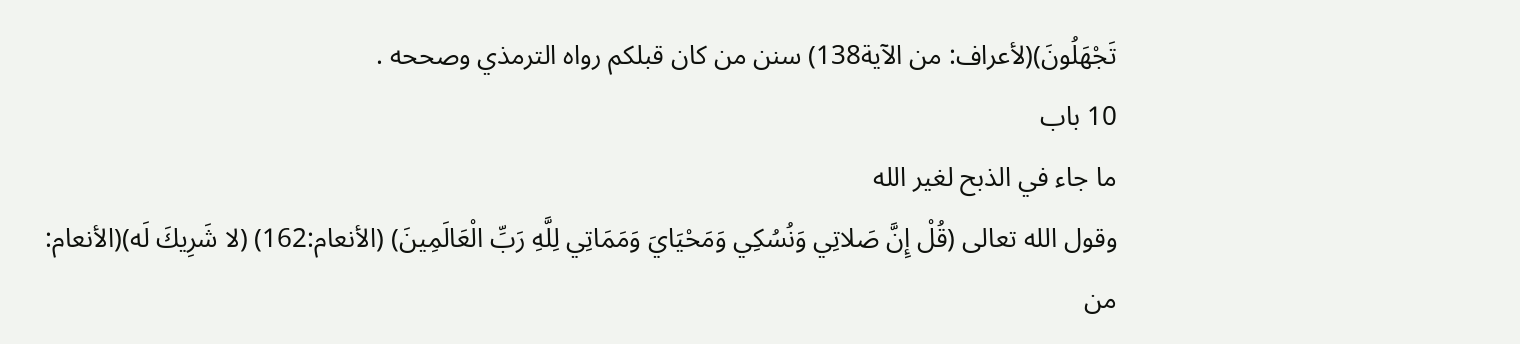تَجْهَلُونَ)(لأعراف: من الآية138) سنن من كان قبلكم رواه الترمذي وصححه .
10 باب
ما جاء في الذبح لغير الله
وقول الله تعالى (قُلْ إِنَّ صَلاتِي وَنُسُكِي وَمَحْيَايَ وَمَمَاتِي لِلَّهِ رَبِّ الْعَالَمِينَ) (الأنعام:162) (لا شَرِيكَ لَه)(الأنعام: من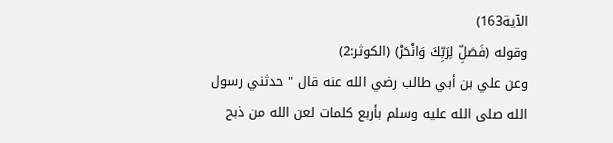الآية163)
وقوله (فَصَلِّ لِرَبِّكَ وَانْحَرْ) (الكوثر:2)
وعن علي بن أبي طالب رضي الله عنه قال " حدثني رسول الله صلى الله عليه وسلم بأربع كلمات لعن الله من ذبح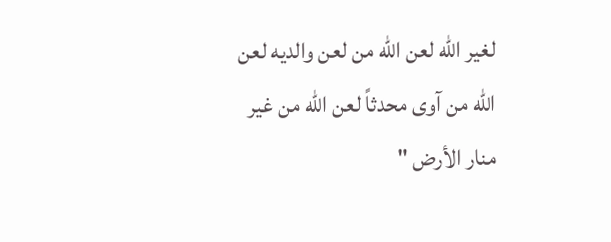لغير الله لعن الله من لعن والديه لعن الله من آوى محدثاً لعن الله من غير منار الأرض "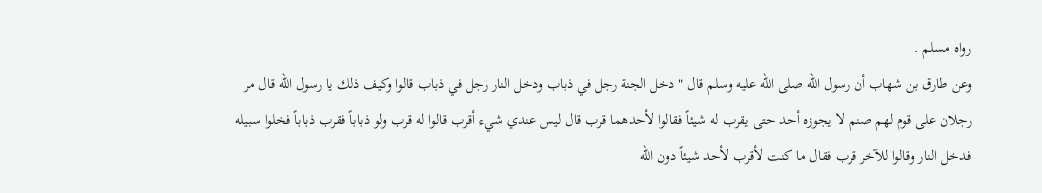رواه مسلم .
وعن طارق بن شهاب أن رسول الله صلى الله عليه وسلم قال " دخل الجنة رجل في ذباب ودخل النار رجل في ذباب قالوا وكيف ذلك يا رسول الله قال مر رجلان على قوم لهم صنم لا يجوزه أحد حتى يقرب له شيئاً فقالوا لأحدهما قرب قال ليس عندي شيء أقرب قالوا له قرب ولو ذباباً فقرب ذباباً فخلوا سبيله فدخل النار وقالوا للآخر قرب فقال ما كنت لأقرب لأحد شيئاً دون الله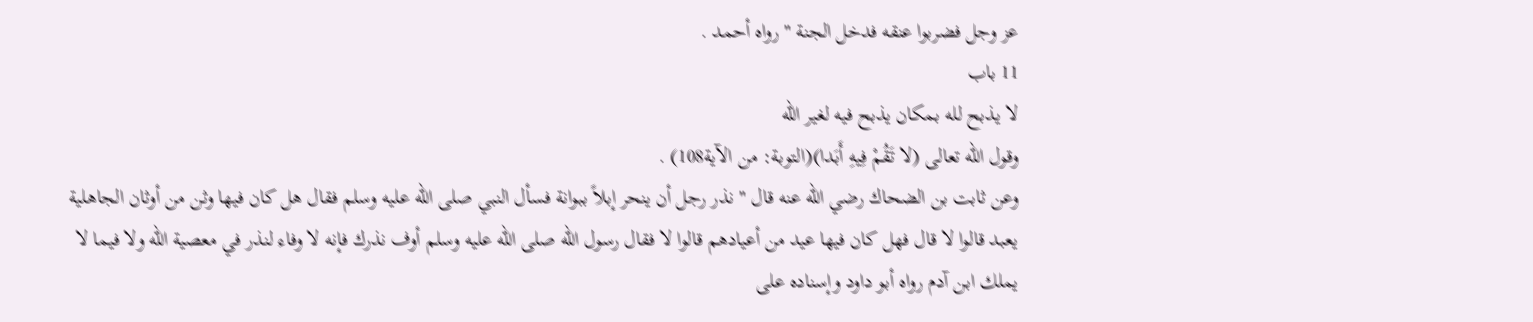عز وجل فضربوا عنقه فدخل الجنة " رواه أحمد .
11 باب
لا يذبح لله بمكان يذبح فيه لغير الله
وقول الله تعالى (لا تَقُمْ فِيهِ أَبَدا)(التوبة: من الآية108) .
وعن ثابت بن الضحاك رضي الله عنه قال " نذر رجل أن ينحر إبلاً ببوانة فسأل النبي صلى الله عليه وسلم فقال هل كان فيها وثن من أوثان الجاهلية يعبد قالوا لا قال فهل كان فيها عيد من أعيادهم قالوا لا فقال رسول الله صلى الله عليه وسلم أوف نذرك فإنه لا وفاء لنذر في معصية الله ولا فيما لا يملك ابن آدم رواه أبو داود وإسناده على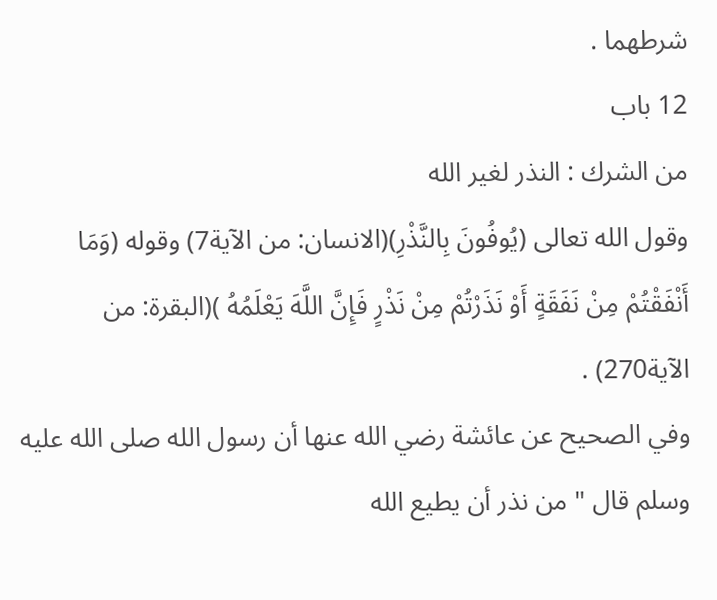شرطهما .
12 باب
من الشرك : النذر لغير الله
وقول الله تعالى (يُوفُونَ بِالنَّذْرِ)(الانسان: من الآية7) وقوله (وَمَا أَنْفَقْتُمْ مِنْ نَفَقَةٍ أَوْ نَذَرْتُمْ مِنْ نَذْرٍ فَإِنَّ اللَّهَ يَعْلَمُهُ )(البقرة: من الآية270) .
وفي الصحيح عن عائشة رضي الله عنها أن رسول الله صلى الله عليه وسلم قال " من نذر أن يطيع الله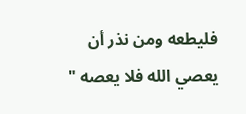فليطعه ومن نذر أن يعصي الله فلا يعصه "